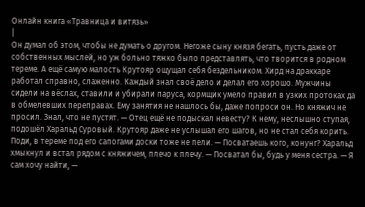Онлайн книга «Травница и витязь»
|
Он думал об этом, чтобы не думать о другом. Негоже сыну князя бегать, пусть даже от собственных мыслей, но уж больно тяжко было представлять, что творится в родном тереме. А ещё самую малость Крутояр ощущал себя бездельником. Хирд на драккаре работал справно, слаженно. Каждый знал своё дело и делал его хорошо. Мужчины сидели на вёслах, ставили и убирали паруса, кормщик умело правил в узких протоках да в обмелевших переправах. Ему занятия не нашлось бы, даже попроси он. Но княжич не просил. Знал, что не пустят. — Отец ещё не подыскал невесту? К нему, неслышно ступая, подошёл Харальд Суровый. Крутояр даже не услышал его шагов, но не стал себя корить. Поди, в тереме под его сапогами доски тоже не пели. — Посватаешь кого, конунг? Харальд хмыкнул и встал рядом с княжичем, плечо к плечу. — Посватал бы, будь у меня сестра. — Я сам хочу найти, —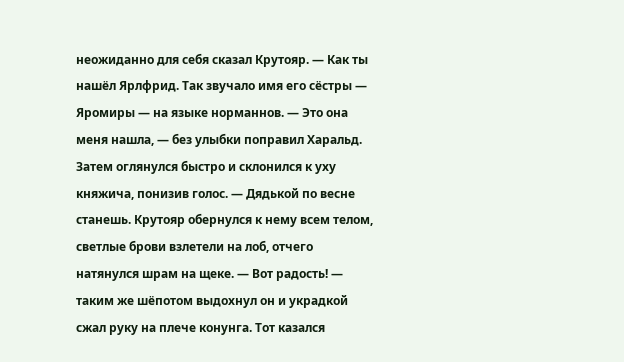неожиданно для себя сказал Крутояр. — Как ты нашёл Ярлфрид. Так звучало имя его сёстры — Яромиры — на языке норманнов. — Это она меня нашла, — без улыбки поправил Харальд. Затем оглянулся быстро и склонился к уху княжича, понизив голос. — Дядькой по весне станешь. Крутояр обернулся к нему всем телом, светлые брови взлетели на лоб, отчего натянулся шрам на щеке. — Вот радость! — таким же шёпотом выдохнул он и украдкой сжал руку на плече конунга. Тот казался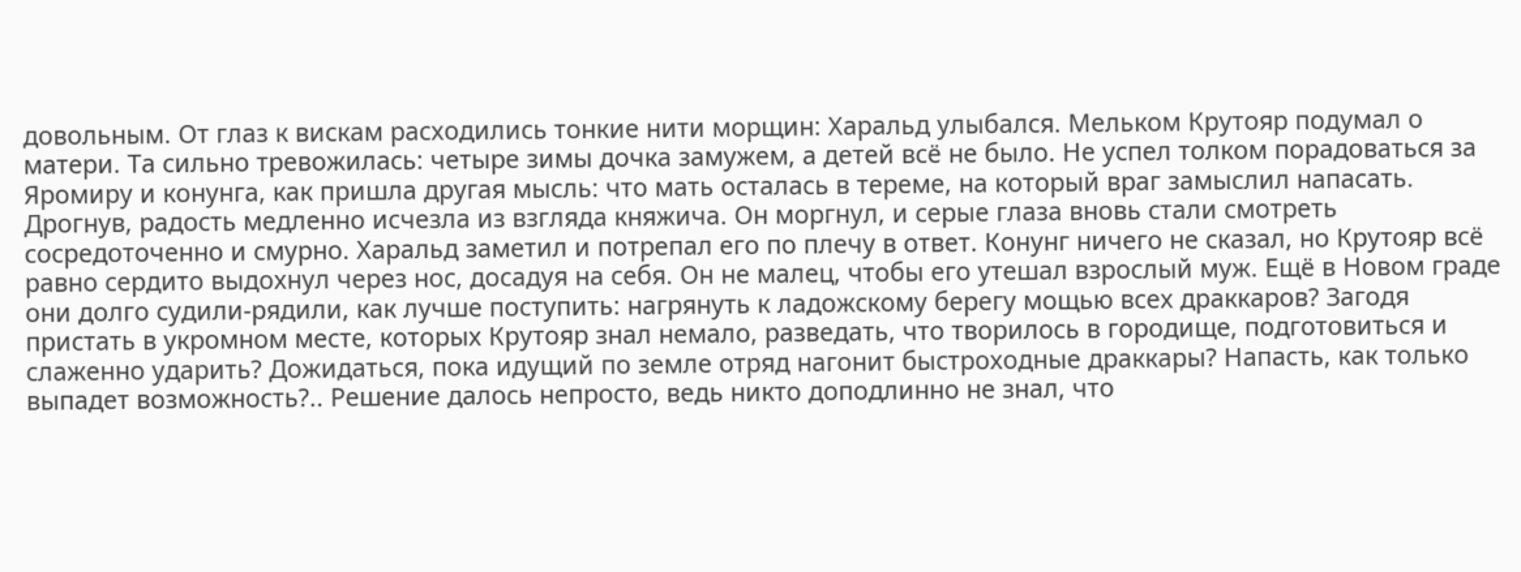довольным. От глаз к вискам расходились тонкие нити морщин: Харальд улыбался. Мельком Крутояр подумал о матери. Та сильно тревожилась: четыре зимы дочка замужем, а детей всё не было. Не успел толком порадоваться за Яромиру и конунга, как пришла другая мысль: что мать осталась в тереме, на который враг замыслил напасать. Дрогнув, радость медленно исчезла из взгляда княжича. Он моргнул, и серые глаза вновь стали смотреть сосредоточенно и смурно. Харальд заметил и потрепал его по плечу в ответ. Конунг ничего не сказал, но Крутояр всё равно сердито выдохнул через нос, досадуя на себя. Он не малец, чтобы его утешал взрослый муж. Ещё в Новом граде они долго судили-рядили, как лучше поступить: нагрянуть к ладожскому берегу мощью всех драккаров? Загодя пристать в укромном месте, которых Крутояр знал немало, разведать, что творилось в городище, подготовиться и слаженно ударить? Дожидаться, пока идущий по земле отряд нагонит быстроходные драккары? Напасть, как только выпадет возможность?.. Решение далось непросто, ведь никто доподлинно не знал, что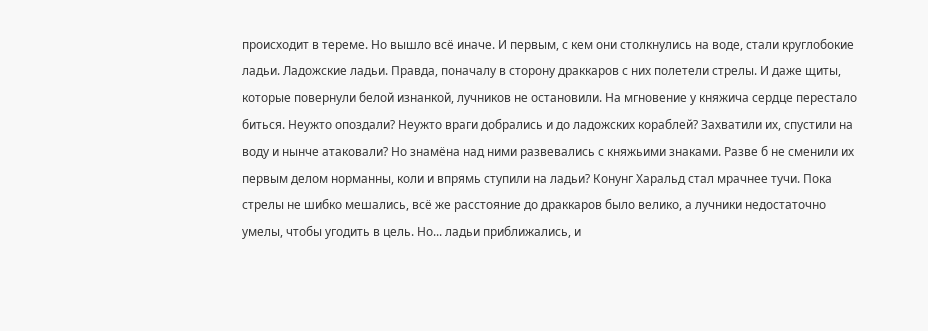происходит в тереме. Но вышло всё иначе. И первым, с кем они столкнулись на воде, стали круглобокие ладьи. Ладожские ладьи. Правда, поначалу в сторону драккаров с них полетели стрелы. И даже щиты, которые повернули белой изнанкой, лучников не остановили. На мгновение у княжича сердце перестало биться. Неужто опоздали? Неужто враги добрались и до ладожских кораблей? Захватили их, спустили на воду и нынче атаковали? Но знамёна над ними развевались с княжьими знаками. Разве б не сменили их первым делом норманны, коли и впрямь ступили на ладьи? Конунг Харальд стал мрачнее тучи. Пока стрелы не шибко мешались, всё же расстояние до драккаров было велико, а лучники недостаточно умелы, чтобы угодить в цель. Но... ладьи приближались, и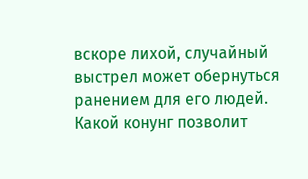вскоре лихой, случайный выстрел может обернуться ранением для его людей. Какой конунг позволит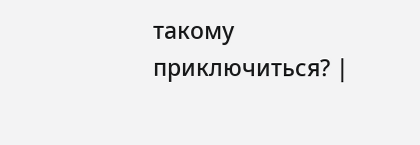такому приключиться? |